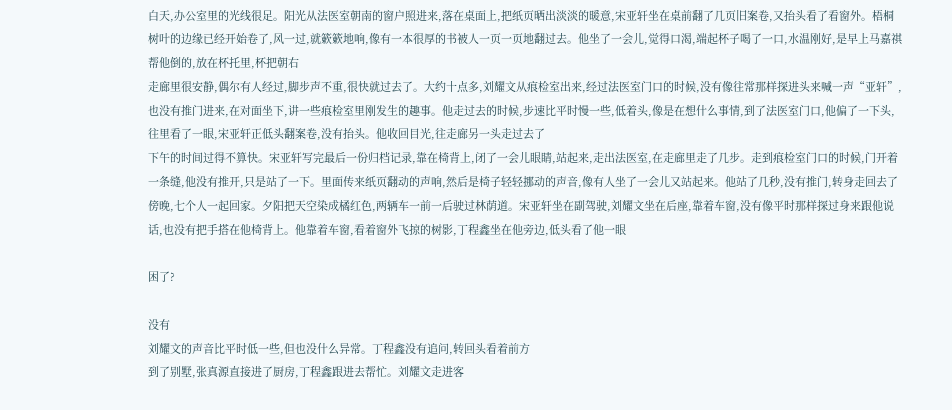白天,办公室里的光线很足。阳光从法医室朝南的窗户照进来,落在桌面上,把纸页晒出淡淡的暖意,宋亚轩坐在桌前翻了几页旧案卷,又抬头看了看窗外。梧桐树叶的边缘已经开始卷了,风一过,就簌簌地响,像有一本很厚的书被人一页一页地翻过去。他坐了一会儿,觉得口渴,端起杯子喝了一口,水温刚好,是早上马嘉祺帮他倒的,放在杯托里,杯把朝右
走廊里很安静,偶尔有人经过,脚步声不重,很快就过去了。大约十点多,刘耀文从痕检室出来,经过法医室门口的时候,没有像往常那样探进头来喊一声“亚轩”,也没有推门进来,在对面坐下,讲一些痕检室里刚发生的趣事。他走过去的时候,步速比平时慢一些,低着头,像是在想什么事情,到了法医室门口,他偏了一下头,往里看了一眼,宋亚轩正低头翻案卷,没有抬头。他收回目光,往走廊另一头走过去了
下午的时间过得不算快。宋亚轩写完最后一份归档记录,靠在椅背上,闭了一会儿眼睛,站起来,走出法医室,在走廊里走了几步。走到痕检室门口的时候,门开着一条缝,他没有推开,只是站了一下。里面传来纸页翻动的声响,然后是椅子轻轻挪动的声音,像有人坐了一会儿又站起来。他站了几秒,没有推门,转身走回去了
傍晚,七个人一起回家。夕阳把天空染成橘红色,两辆车一前一后驶过林荫道。宋亚轩坐在副驾驶,刘耀文坐在后座,靠着车窗,没有像平时那样探过身来跟他说话,也没有把手搭在他椅背上。他靠着车窗,看着窗外飞掠的树影,丁程鑫坐在他旁边,低头看了他一眼

困了?

没有
刘耀文的声音比平时低一些,但也没什么异常。丁程鑫没有追问,转回头看着前方
到了别墅,张真源直接进了厨房,丁程鑫跟进去帮忙。刘耀文走进客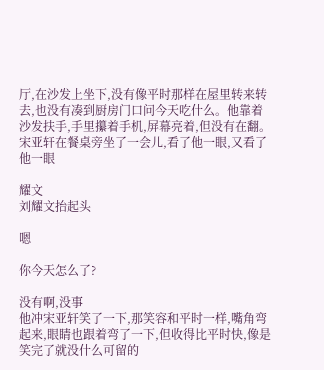厅,在沙发上坐下,没有像平时那样在屋里转来转去,也没有凑到厨房门口问今天吃什么。他靠着沙发扶手,手里攥着手机,屏幕亮着,但没有在翻。宋亚轩在餐桌旁坐了一会儿,看了他一眼,又看了他一眼

耀文
刘耀文抬起头

嗯

你今天怎么了?

没有啊,没事
他冲宋亚轩笑了一下,那笑容和平时一样,嘴角弯起来,眼睛也跟着弯了一下,但收得比平时快,像是笑完了就没什么可留的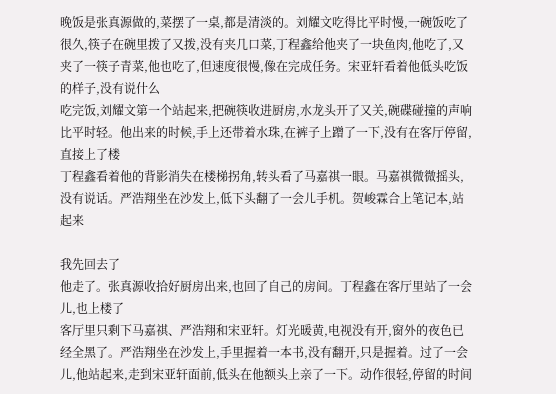晚饭是张真源做的,菜摆了一桌,都是清淡的。刘耀文吃得比平时慢,一碗饭吃了很久,筷子在碗里拨了又拨,没有夹几口菜,丁程鑫给他夹了一块鱼肉,他吃了,又夹了一筷子青菜,他也吃了,但速度很慢,像在完成任务。宋亚轩看着他低头吃饭的样子,没有说什么
吃完饭,刘耀文第一个站起来,把碗筷收进厨房,水龙头开了又关,碗碟碰撞的声响比平时轻。他出来的时候,手上还带着水珠,在裤子上蹭了一下,没有在客厅停留,直接上了楼
丁程鑫看着他的背影消失在楼梯拐角,转头看了马嘉祺一眼。马嘉祺微微摇头,没有说话。严浩翔坐在沙发上,低下头翻了一会儿手机。贺峻霖合上笔记本,站起来

我先回去了
他走了。张真源收拾好厨房出来,也回了自己的房间。丁程鑫在客厅里站了一会儿,也上楼了
客厅里只剩下马嘉祺、严浩翔和宋亚轩。灯光暖黄,电视没有开,窗外的夜色已经全黑了。严浩翔坐在沙发上,手里握着一本书,没有翻开,只是握着。过了一会儿,他站起来,走到宋亚轩面前,低头在他额头上亲了一下。动作很轻,停留的时间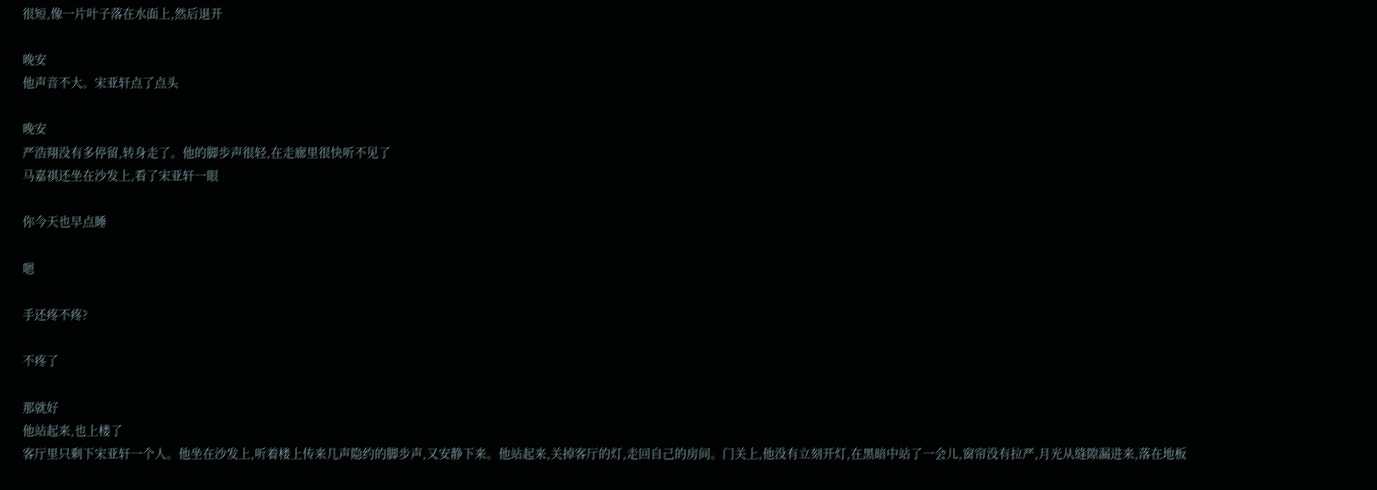很短,像一片叶子落在水面上,然后退开

晚安
他声音不大。宋亚轩点了点头

晚安
严浩翔没有多停留,转身走了。他的脚步声很轻,在走廊里很快听不见了
马嘉祺还坐在沙发上,看了宋亚轩一眼

你今天也早点睡

嗯

手还疼不疼?

不疼了

那就好
他站起来,也上楼了
客厅里只剩下宋亚轩一个人。他坐在沙发上,听着楼上传来几声隐约的脚步声,又安静下来。他站起来,关掉客厅的灯,走回自己的房间。门关上,他没有立刻开灯,在黑暗中站了一会儿,窗帘没有拉严,月光从缝隙漏进来,落在地板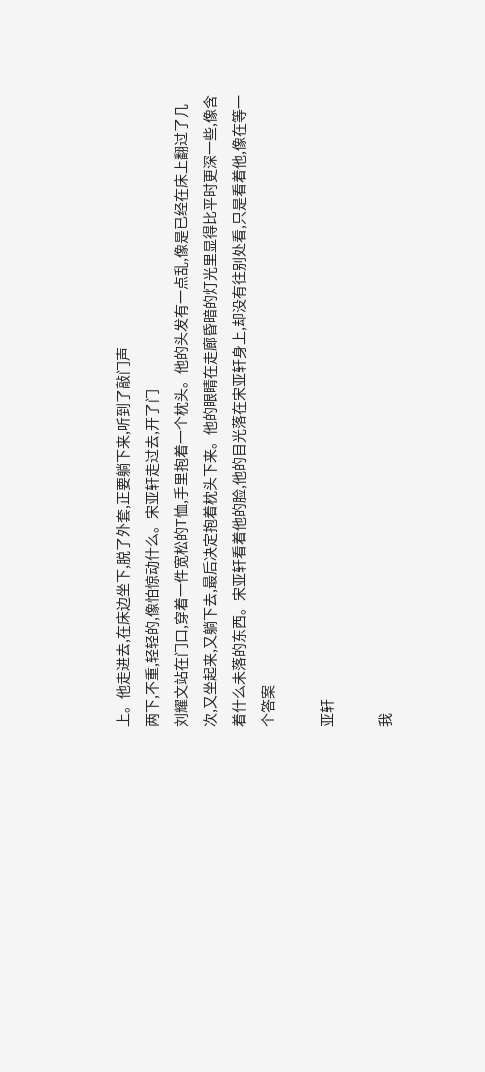上。他走进去,在床边坐下,脱了外套,正要躺下来,听到了敲门声
两下,不重,轻轻的,像怕惊动什么。宋亚轩走过去,开了门
刘耀文站在门口,穿着一件宽松的T恤,手里抱着一个枕头。他的头发有一点乱,像是已经在床上翻过了几次,又坐起来,又躺下去,最后决定抱着枕头下来。他的眼睛在走廊昏暗的灯光里显得比平时更深一些,像含着什么未落的东西。宋亚轩看着他的脸,他的目光落在宋亚轩身上,却没有往别处看,只是看着他,像在等一个答案

亚轩

我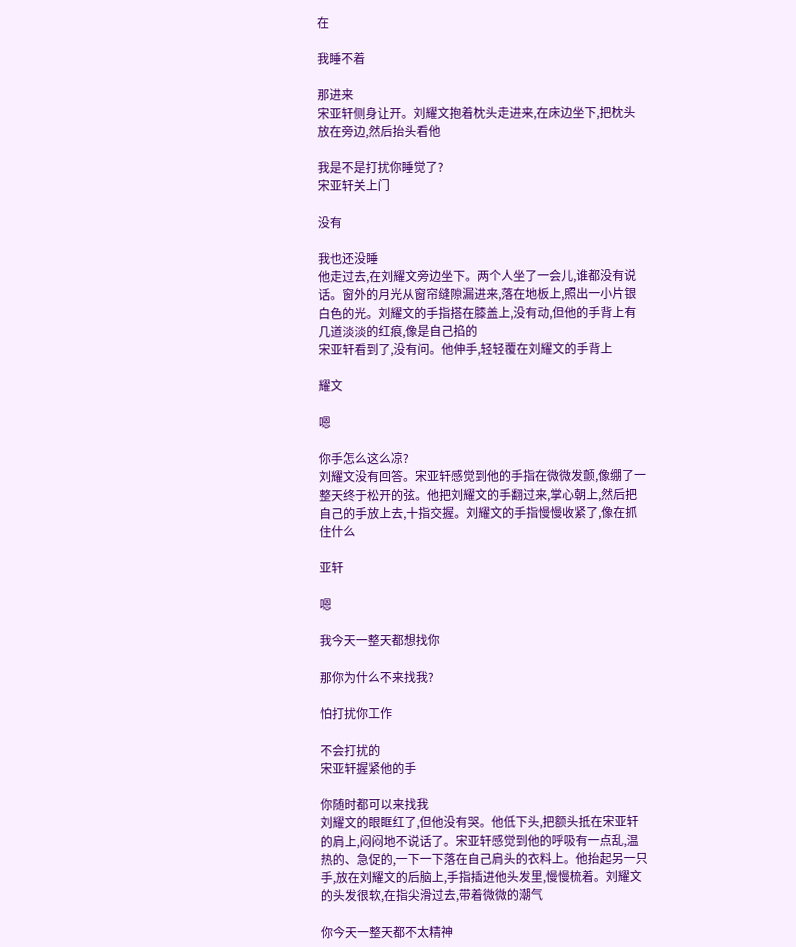在

我睡不着

那进来
宋亚轩侧身让开。刘耀文抱着枕头走进来,在床边坐下,把枕头放在旁边,然后抬头看他

我是不是打扰你睡觉了?
宋亚轩关上门

没有

我也还没睡
他走过去,在刘耀文旁边坐下。两个人坐了一会儿,谁都没有说话。窗外的月光从窗帘缝隙漏进来,落在地板上,照出一小片银白色的光。刘耀文的手指搭在膝盖上,没有动,但他的手背上有几道淡淡的红痕,像是自己掐的
宋亚轩看到了,没有问。他伸手,轻轻覆在刘耀文的手背上

耀文

嗯

你手怎么这么凉?
刘耀文没有回答。宋亚轩感觉到他的手指在微微发颤,像绷了一整天终于松开的弦。他把刘耀文的手翻过来,掌心朝上,然后把自己的手放上去,十指交握。刘耀文的手指慢慢收紧了,像在抓住什么

亚轩

嗯

我今天一整天都想找你

那你为什么不来找我?

怕打扰你工作

不会打扰的
宋亚轩握紧他的手

你随时都可以来找我
刘耀文的眼眶红了,但他没有哭。他低下头,把额头抵在宋亚轩的肩上,闷闷地不说话了。宋亚轩感觉到他的呼吸有一点乱,温热的、急促的,一下一下落在自己肩头的衣料上。他抬起另一只手,放在刘耀文的后脑上,手指插进他头发里,慢慢梳着。刘耀文的头发很软,在指尖滑过去,带着微微的潮气

你今天一整天都不太精神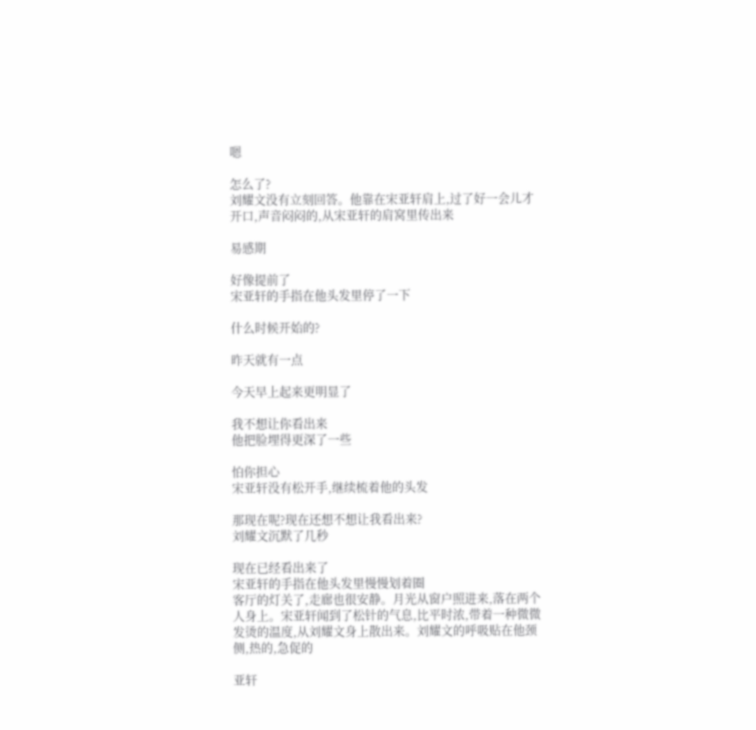嗯

怎么了?
刘耀文没有立刻回答。他靠在宋亚轩肩上,过了好一会儿才开口,声音闷闷的,从宋亚轩的肩窝里传出来

易感期

好像提前了
宋亚轩的手指在他头发里停了一下

什么时候开始的?

昨天就有一点

今天早上起来更明显了

我不想让你看出来
他把脸埋得更深了一些

怕你担心
宋亚轩没有松开手,继续梳着他的头发

那现在呢?现在还想不想让我看出来?
刘耀文沉默了几秒

现在已经看出来了
宋亚轩的手指在他头发里慢慢划着圈
客厅的灯关了,走廊也很安静。月光从窗户照进来,落在两个人身上。宋亚轩闻到了松针的气息,比平时浓,带着一种微微发烫的温度,从刘耀文身上散出来。刘耀文的呼吸贴在他颈侧,热的,急促的

亚轩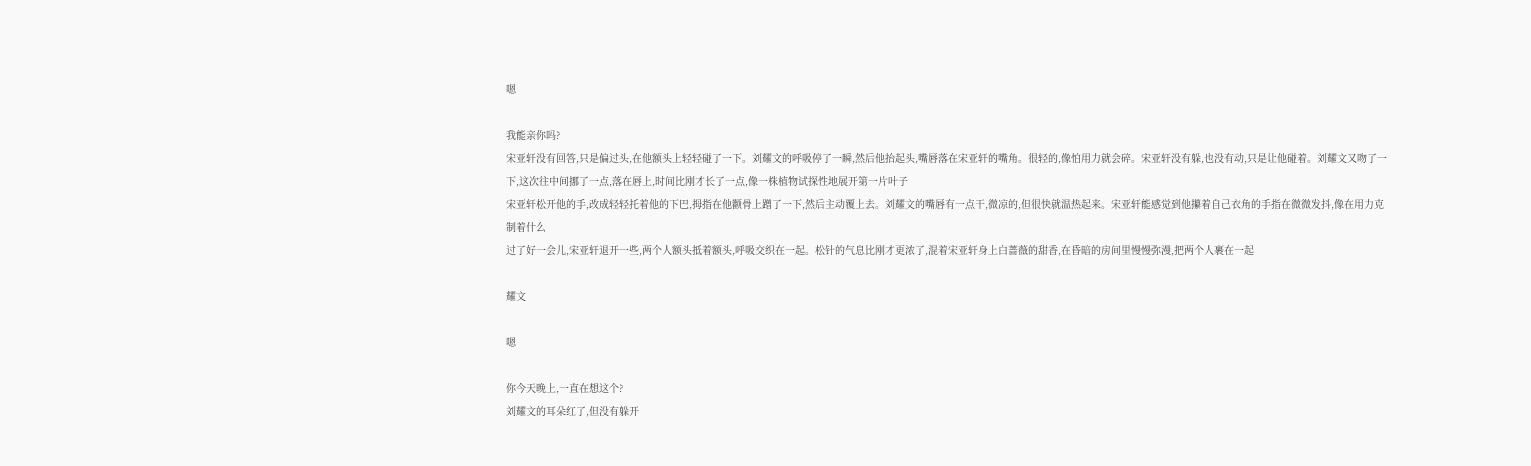嗯

我能亲你吗?
宋亚轩没有回答,只是偏过头,在他额头上轻轻碰了一下。刘耀文的呼吸停了一瞬,然后他抬起头,嘴唇落在宋亚轩的嘴角。很轻的,像怕用力就会碎。宋亚轩没有躲,也没有动,只是让他碰着。刘耀文又吻了一下,这次往中间挪了一点,落在唇上,时间比刚才长了一点,像一株植物试探性地展开第一片叶子
宋亚轩松开他的手,改成轻轻托着他的下巴,拇指在他颧骨上蹭了一下,然后主动覆上去。刘耀文的嘴唇有一点干,微凉的,但很快就温热起来。宋亚轩能感觉到他攥着自己衣角的手指在微微发抖,像在用力克制着什么
过了好一会儿,宋亚轩退开一些,两个人额头抵着额头,呼吸交织在一起。松针的气息比刚才更浓了,混着宋亚轩身上白蔷薇的甜香,在昏暗的房间里慢慢弥漫,把两个人裹在一起

耀文

嗯

你今天晚上,一直在想这个?
刘耀文的耳朵红了,但没有躲开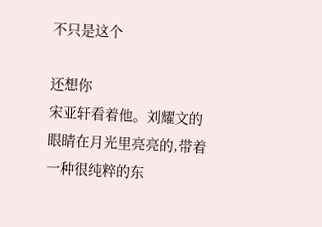不只是这个

还想你
宋亚轩看着他。刘耀文的眼睛在月光里亮亮的,带着一种很纯粹的东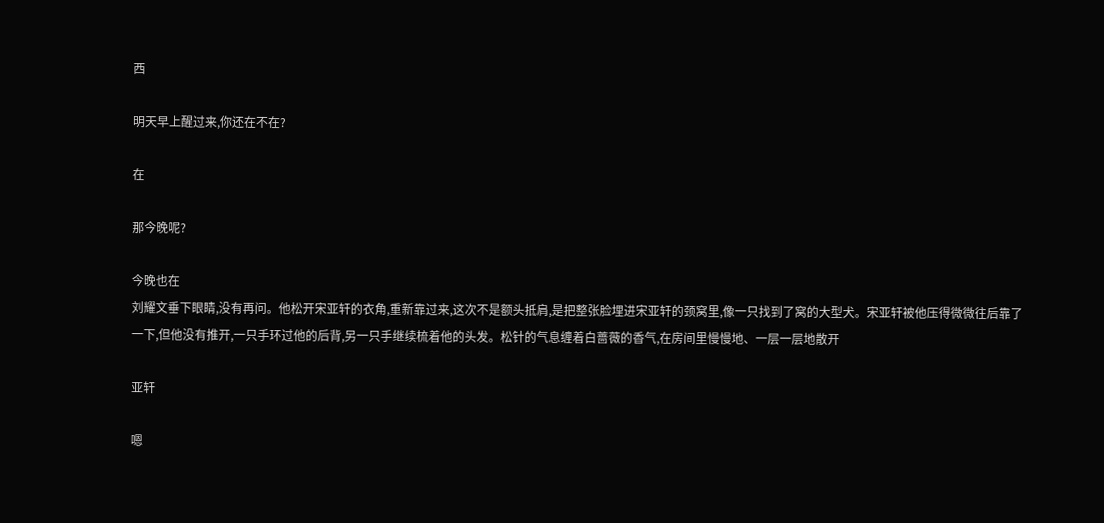西

明天早上醒过来,你还在不在?

在

那今晚呢?

今晚也在
刘耀文垂下眼睛,没有再问。他松开宋亚轩的衣角,重新靠过来,这次不是额头抵肩,是把整张脸埋进宋亚轩的颈窝里,像一只找到了窝的大型犬。宋亚轩被他压得微微往后靠了一下,但他没有推开,一只手环过他的后背,另一只手继续梳着他的头发。松针的气息缠着白蔷薇的香气,在房间里慢慢地、一层一层地散开

亚轩

嗯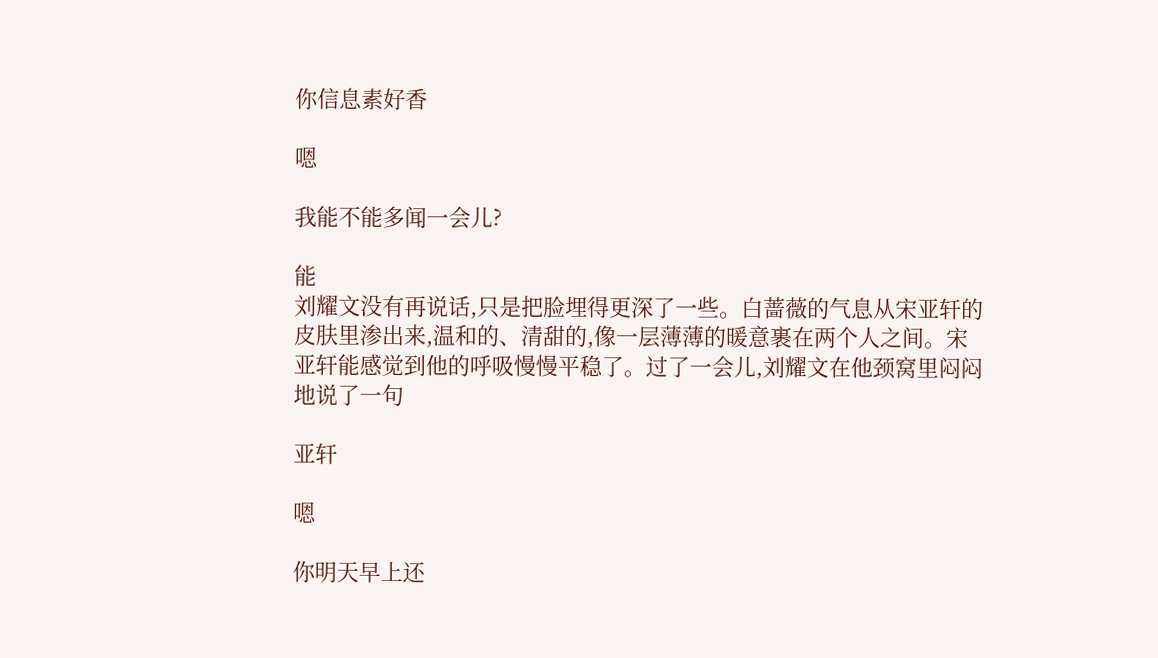你信息素好香

嗯

我能不能多闻一会儿?

能
刘耀文没有再说话,只是把脸埋得更深了一些。白蔷薇的气息从宋亚轩的皮肤里渗出来,温和的、清甜的,像一层薄薄的暖意裹在两个人之间。宋亚轩能感觉到他的呼吸慢慢平稳了。过了一会儿,刘耀文在他颈窝里闷闷地说了一句

亚轩

嗯

你明天早上还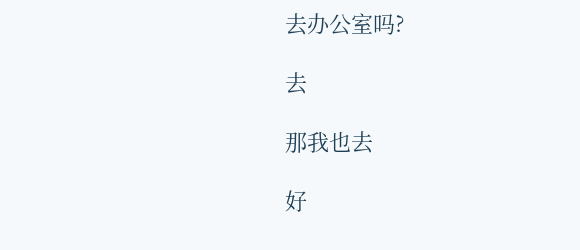去办公室吗?

去

那我也去

好